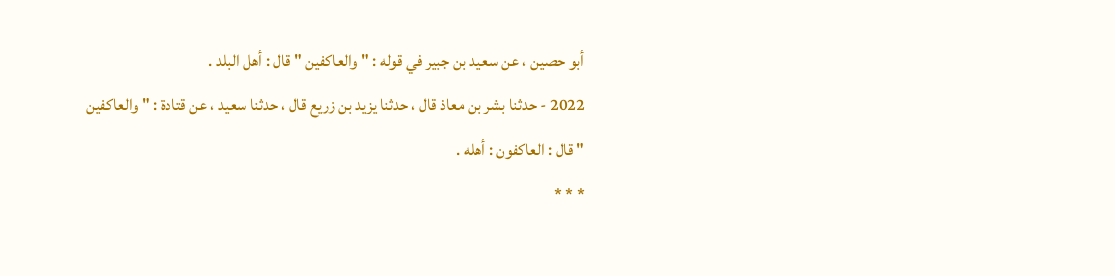أبو حصين ، عن سعيد بن جبير في قوله : " والعاكفين " قال : أهل البلد .
2022 - حدثنا بشر بن معاذ قال ، حدثنا يزيد بن زريع قال ، حدثنا سعيد ، عن قتادة : " والعاكفين " قال : العاكفون : أهله .
* * *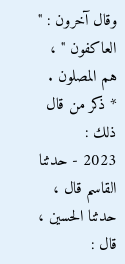وقال آخرون : " العاكفون " ، هم المصلون .
* ذكر من قال ذلك :
2023 - حدثنا القاسم قال ، حدثنا الحسين ، قال :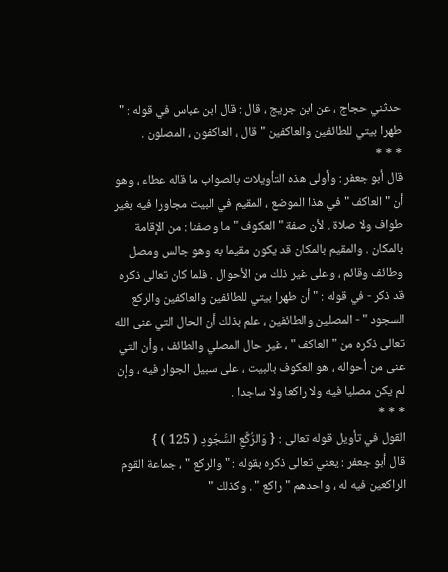حدثني حجاج ، عن ابن جريج ، قال : قال ابن عباس في قوله : " طهرا بيتي للطائفين والعاكفين " قال ، العاكفون ، المصلون .
* * *
قال أبو جعفر : وأولى هذه التأويلات بالصواب ما قاله عطاء ، وهو أن " العاكف " في هذا الموضع ، المقيم في البيت مجاورا فيه بغير طواف ولا صلاة . لأن صفة " العكوف " ما وصفنا : من الإقامة بالمكان . والمقيم بالمكان قد يكون مقيما به وهو جالس ومصل وطائف وقائم ، وعلى غير ذلك من الأحوال . فلما كان تعالى ذكره قد ذكر - في قوله : " أن طهرا بيتي للطائفين والعاكفين والركع السجود " - المصلين والطائفين ، علم بذلك أن الحال التي عنى الله تعالى ذكره من " العاكف " ، غير حال المصلي والطائف ، وأن التي عنى من أحواله ، هو العكوف بالبيت ، على سبيل الجوار فيه ، وإن لم يكن مصليا فيه ولا راكعا ولا ساجدا .
* * *
القول في تأويل قوله تعالى : { وَالرُّكَّعِ السُّجُودِ ( 125 ) }
قال أبو جعفر : يعني تعالى ذكره بقوله : " والركع " ، جماعة القوم الراكعين فيه له ، واحدهم " راكع " . وكذلك "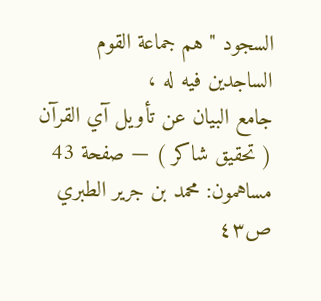السجود " هم جماعة القوم الساجدين فيه له ،
جامع البيان عن تأويل آي القرآن ( تحقيق شاكر ) — صفحة 43
مساهمون: محمد بن جرير الطبري
ص٤٣